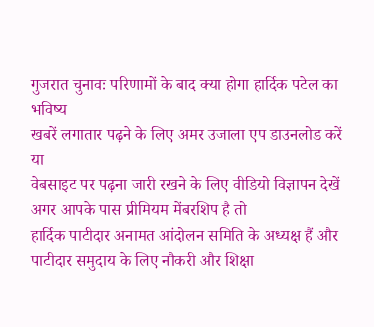गुजरात चुनावः परिणामों के बाद क्या होगा हार्दिक पटेल का भविष्य
खबरें लगातार पढ़ने के लिए अमर उजाला एप डाउनलोड करें
या
वेबसाइट पर पढ़ना जारी रखने के लिए वीडियो विज्ञापन देखें
अगर आपके पास प्रीमियम मेंबरशिप है तो
हार्दिक पाटीदार अनामत आंदोलन समिति के अध्यक्ष हैं और पाटीदार समुदाय के लिए नौकरी और शिक्षा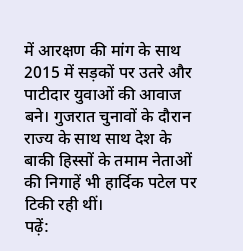में आरक्षण की मांग के साथ 2015 में सड़कों पर उतरे और पाटीदार युवाओं की आवाज बने। गुजरात चुनावों के दौरान राज्य के साथ साथ देश के बाकी हिस्सों के तमाम नेताओं की निगाहें भी हार्दिक पटेल पर टिकी रही थीं।
पढ़ें: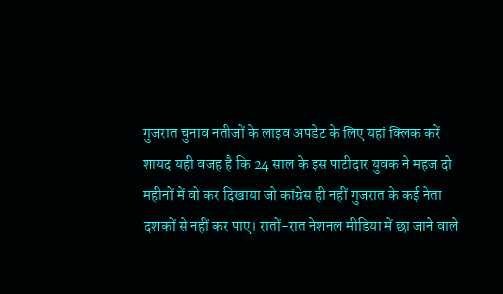गुजरात चुनाव नतीजों के लाइव अपडेट के लिए यहां क्लिक करें
शायद यही वजह है कि 24 साल के इस पाटीदार युवक ने महज दो महीनों में वो कर दिखाया जो कांग्रेस ही नहीं गुजरात के कई नेता दशकों से नहीं कर पाए। रातों-रात नेशनल मीडिया में छा जाने वाले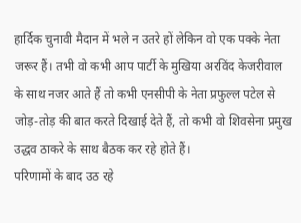हार्दिक चुनावी मैदान में भले न उतरे हों लेकिन वो एक पक्के नेता जरूर हैं। तभी वो कभी आप पार्टी के मुखिया अरविंद केजरीवाल के साथ नजर आते हैं तो कभी एनसीपी के नेता प्रफुल्ल पटेल से जोड़-तोड़ की बात करते दिखाई देते हैं, तो कभी वो शिवसेना प्रमुख उद्धव ठाकरे के साथ बैठक कर रहे होते हैं।
परिणामों के बाद उठ रहे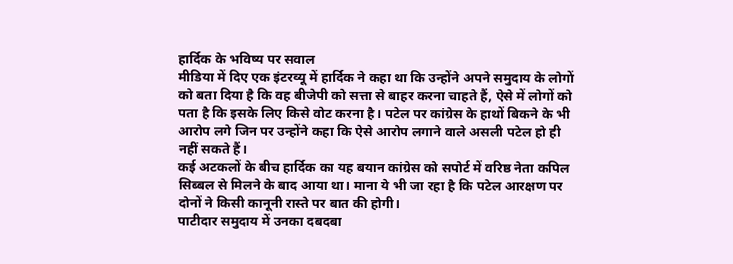हार्दिक के भविष्य पर सवाल
मीडिया में दिए एक इंटरव्यू में हार्दिक ने कहा था कि उन्होंने अपने समुदाय के लोगों को बता दिया है कि वह बीजेपी को सत्ता से बाहर करना चाहते हैं, ऐसे में लोगों को पता है कि इसके लिए किसे वोट करना है। पटेल पर कांग्रेस के हाथों बिकने के भी आरोप लगे जिन पर उन्होंने कहा कि ऐसे आरोप लगाने वाले असली पटेल हो ही नहीं सकते हैं।
कई अटकलों के बीच हार्दिक का यह बयान कांग्रेस को सपोर्ट में वरिष्ठ नेता कपिल सिब्बल से मिलने के बाद आया था। माना ये भी जा रहा है कि पटेल आरक्षण पर दोनों ने किसी कानूनी रास्ते पर बात की होगी।
पाटीदार समुदाय में उनका दबदबा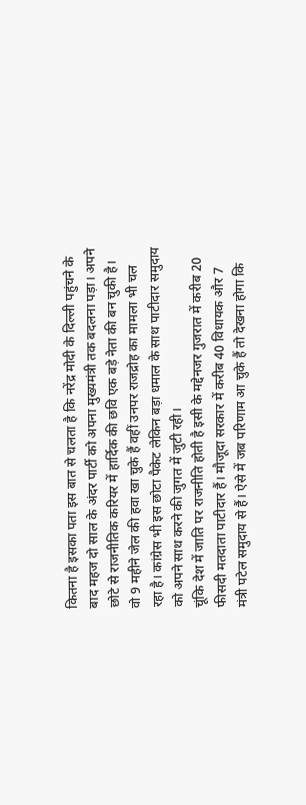कितना है इसका पता इस बात से चलता है कि नरेंद्र मोदी के दिल्ली पहुंचने के बाद महज दो साल के अंदर पार्टी को अपना मुख्यमंत्री तक बदलना पड़ा। अपने छोटे से राजनीतिक करियर में हार्दिक की छवि एक बड़े नेता की बन चुकी है। वो 9 महीने जेल की हवा खा चुके हैं वहीं उनपर राजद्रोह का मामला भी चल रहा है। कांग्रेस भी इस छोटा पैकेट लेकिन बड़ा धमाल के साथ पाटीदार समुदाय को अपने साथ करने की जुगत में जुटी रही।
चूंकि देश में जाति पर राजनीति होती है इसी के मद्देनजर गुजरात में करीब 20 फीसदी मतदाता पाटीदार हैं। मौजूदा सरकार में करीब 40 विधायक और 7 मंत्री पटेल समुदाय से हैं। ऐसे में जब परिणाम आ चुके हैं तो देखना होगा कि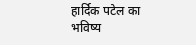हार्दिक पटेल का भविष्य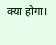क्या होगा।